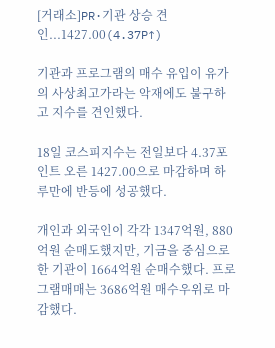[거래소]PR·기관 상승 견인...1427.00(4.37P↑)

기관과 프로그램의 매수 유입이 유가의 사상최고가라는 악재에도 불구하고 지수를 견인했다.

18일 코스피지수는 전일보다 4.37포인트 오른 1427.00으로 마감하며 하루만에 반등에 성공했다.

개인과 외국인이 각각 1347억원, 880억원 순매도했지만, 기금을 중심으로 한 기관이 1664억원 순매수했다. 프로그램매매는 3686억원 매수우위로 마감했다.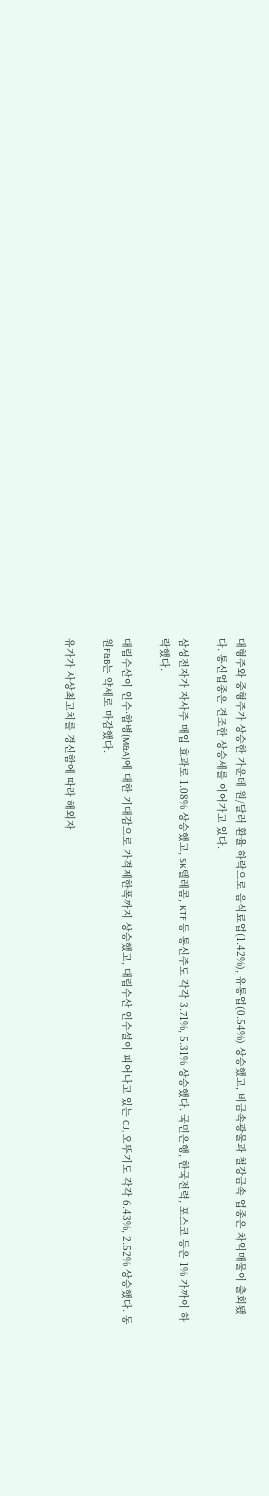대형주와 중형주가 상승한 가운데 원/달러 환율 하락으로 음식료업(1.42%), 유통업(0.54%) 상승했고, 비금속광물과 철강금속 업종은 차익매물이 출회됐다. 통신업종은 견조한 상승세를 이어가고 있다.

삼성전자가 자사주 매입 효과로 1.08% 상승했고, SK텔레콤, KTF 등 통신주도 각각 3.71%, 5.31% 상승했다. 국민은행, 한국전력, 포스코 등은 1% 가까이 하락했다.

대림수산이 인수·합병(M&A)에 대한 기대감으로 가격제한폭까지 상승했고, 대림수산 인수설이 피어나고 있는 CJ, 오뚜기도 각각 6.43%, 2.52% 상승했다. 동원F&B는 약세로 마감했다.

유가가 사상최고치를 경신함에 따라 해외자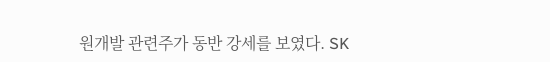원개발 관련주가 동반 강세를 보였다. SK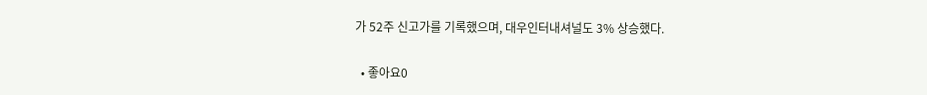가 52주 신고가를 기록했으며, 대우인터내셔널도 3% 상승했다.

  • 좋아요0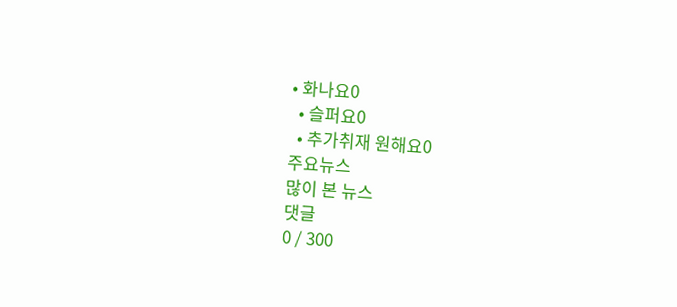• 화나요0
  • 슬퍼요0
  • 추가취재 원해요0
주요뉴스
많이 본 뉴스
댓글
0 / 300